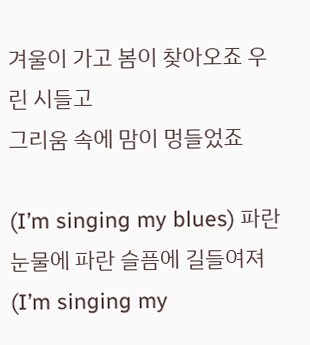겨울이 가고 봄이 찾아오죠 우린 시들고
그리움 속에 맘이 멍들었죠

(I’m singing my blues) 파란 눈물에 파란 슬픔에 길들여져
(I’m singing my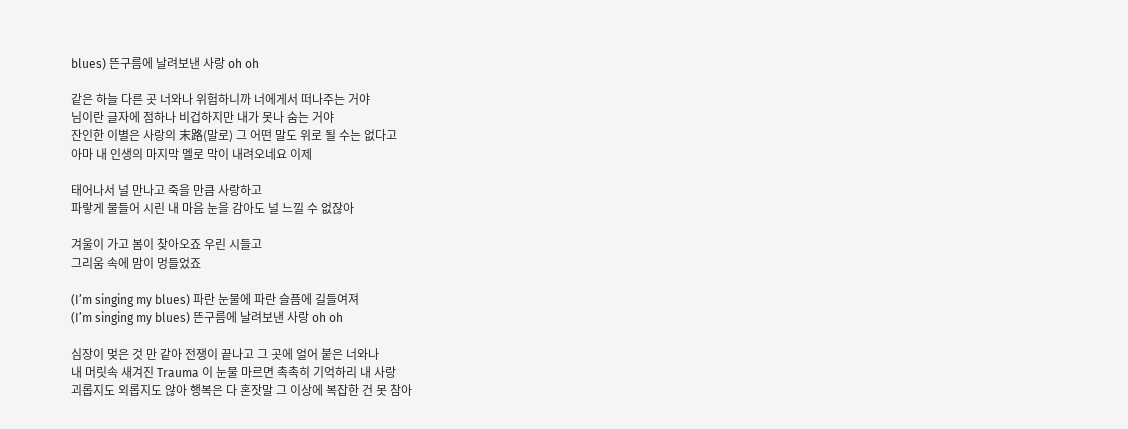blues) 뜬구름에 날려보낸 사랑 oh oh

같은 하늘 다른 곳 너와나 위험하니까 너에게서 떠나주는 거야
님이란 글자에 점하나 비겁하지만 내가 못나 숨는 거야
잔인한 이별은 사랑의 末路(말로) 그 어떤 말도 위로 될 수는 없다고
아마 내 인생의 마지막 멜로 막이 내려오네요 이제

태어나서 널 만나고 죽을 만큼 사랑하고
파랗게 물들어 시린 내 마음 눈을 감아도 널 느낄 수 없잖아

겨울이 가고 봄이 찾아오죠 우린 시들고
그리움 속에 맘이 멍들었죠

(I’m singing my blues) 파란 눈물에 파란 슬픔에 길들여져
(I’m singing my blues) 뜬구름에 날려보낸 사랑 oh oh

심장이 멎은 것 만 같아 전쟁이 끝나고 그 곳에 얼어 붙은 너와나
내 머릿속 새겨진 Trauma 이 눈물 마르면 촉촉히 기억하리 내 사랑
괴롭지도 외롭지도 않아 행복은 다 혼잣말 그 이상에 복잡한 건 못 참아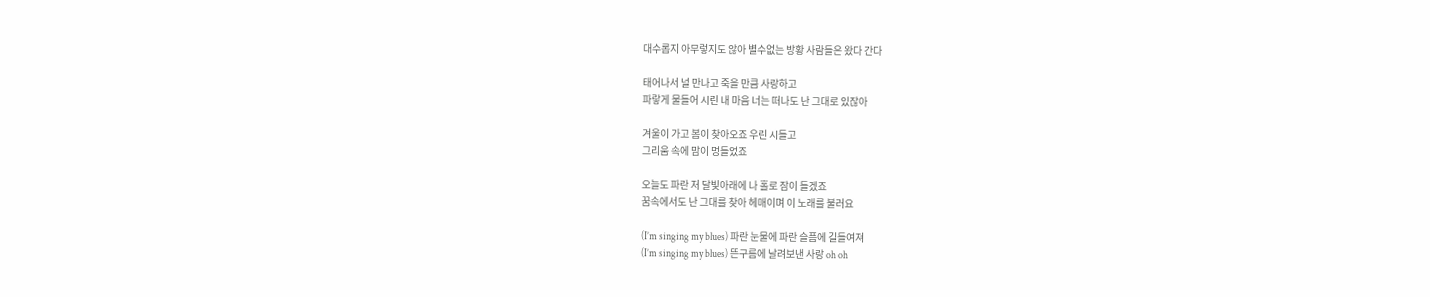대수롭지 아무렇지도 않아 별수없는 방황 사람들은 왔다 간다

태어나서 널 만나고 죽을 만큼 사랑하고
파랗게 물들어 시린 내 마음 너는 떠나도 난 그대로 있잖아

겨울이 가고 봄이 찾아오죠 우린 시들고
그리움 속에 맘이 멍들었죠

오늘도 파란 저 달빛아래에 나 홀로 잠이 들겠죠
꿈속에서도 난 그대를 찾아 헤매이며 이 노래를 불러요

(I’m singing my blues) 파란 눈물에 파란 슬픔에 길들여져
(I’m singing my blues) 뜬구름에 날려보낸 사랑 oh oh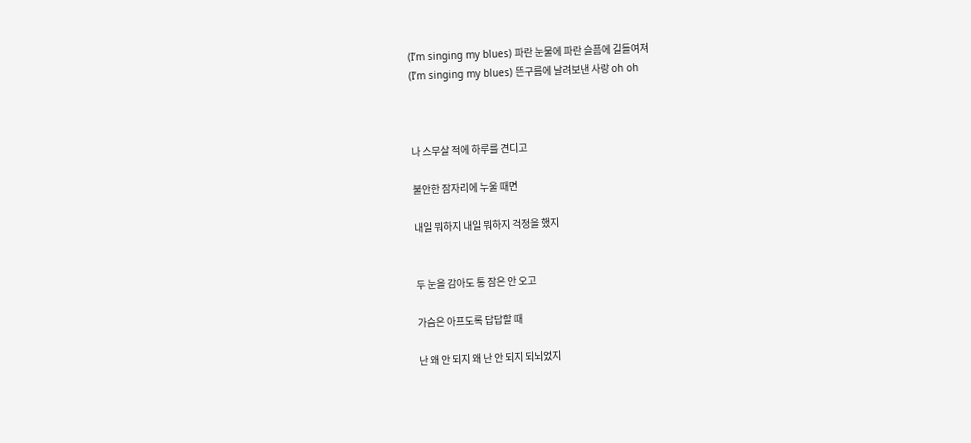(I’m singing my blues) 파란 눈물에 파란 슬픔에 길들여져
(I’m singing my blues) 뜬구름에 날려보낸 사랑 oh oh



나 스무살 적에 하루를 견디고

불안한 잠자리에 누울 때면

내일 뭐하지 내일 뭐하지 걱정을 했지


두 눈을 감아도 통 잠은 안 오고

가슴은 아프도록 답답할 때

난 왜 안 되지 왜 난 안 되지 되뇌었지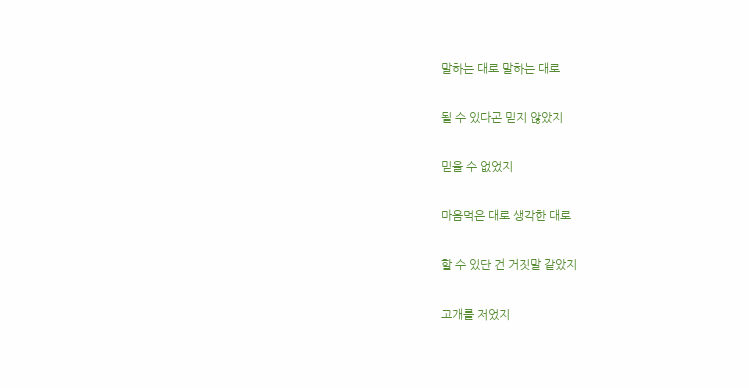말하는 대로 말하는 대로

될 수 있다곤 믿지 않았지

믿을 수 없었지

마음먹은 대로 생각한 대로

할 수 있단 건 거짓말 같았지

고개를 저었지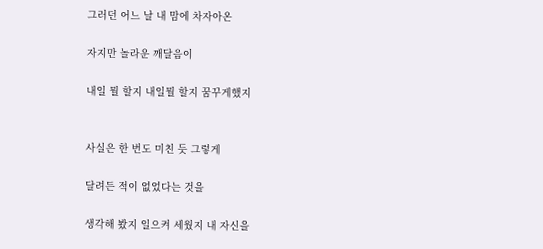그러던 어느 날 내 맘에 차자아온

자지만 놀라운 깨달음이

내일 뭘 할지 내일뭘 할지 꿈꾸게했지


사실은 한 번도 미친 듯 그렇게

달려든 적이 없었다는 것을

생각해 봤지 일으켜 세웠지 내 자신을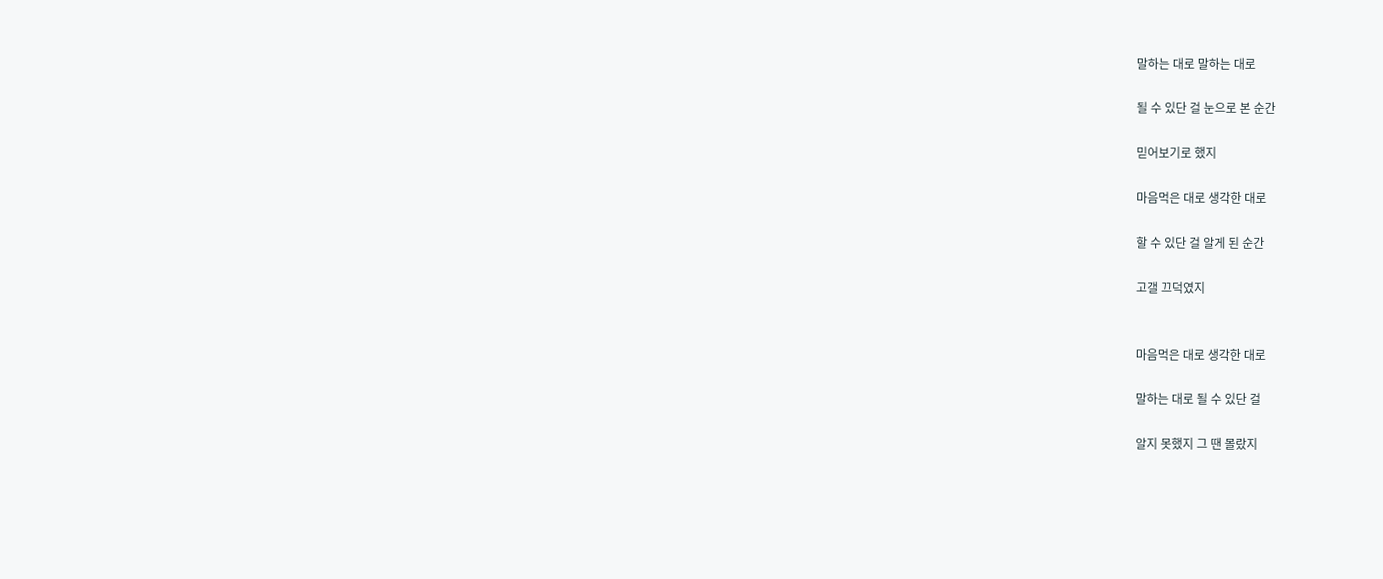말하는 대로 말하는 대로

될 수 있단 걸 눈으로 본 순간

믿어보기로 했지

마음먹은 대로 생각한 대로

할 수 있단 걸 알게 된 순간

고갤 끄덕였지


마음먹은 대로 생각한 대로

말하는 대로 될 수 있단 걸

알지 못했지 그 땐 몰랐지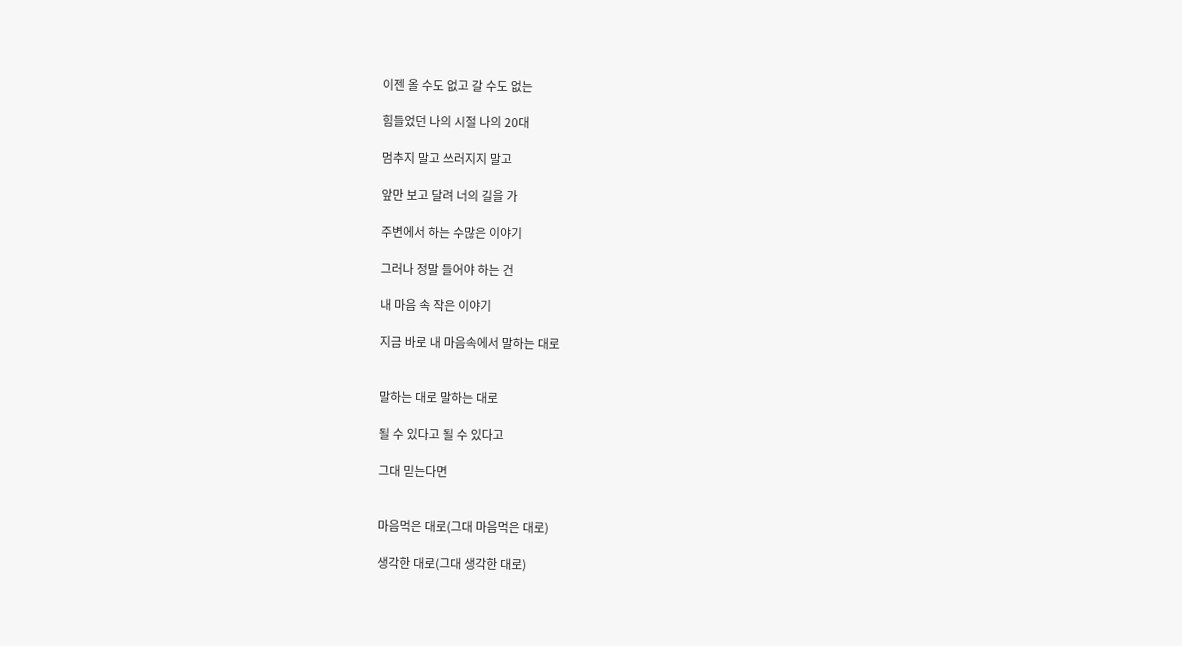이젠 올 수도 없고 갈 수도 없는

힘들었던 나의 시절 나의 20대

멈추지 말고 쓰러지지 말고

앞만 보고 달려 너의 길을 가

주변에서 하는 수많은 이야기

그러나 정말 들어야 하는 건

내 마음 속 작은 이야기

지금 바로 내 마음속에서 말하는 대로


말하는 대로 말하는 대로

될 수 있다고 될 수 있다고

그대 믿는다면


마음먹은 대로(그대 마음먹은 대로)

생각한 대로(그대 생각한 대로)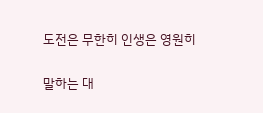도전은 무한히 인생은 영원히

말하는 대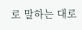로 말하는 대로